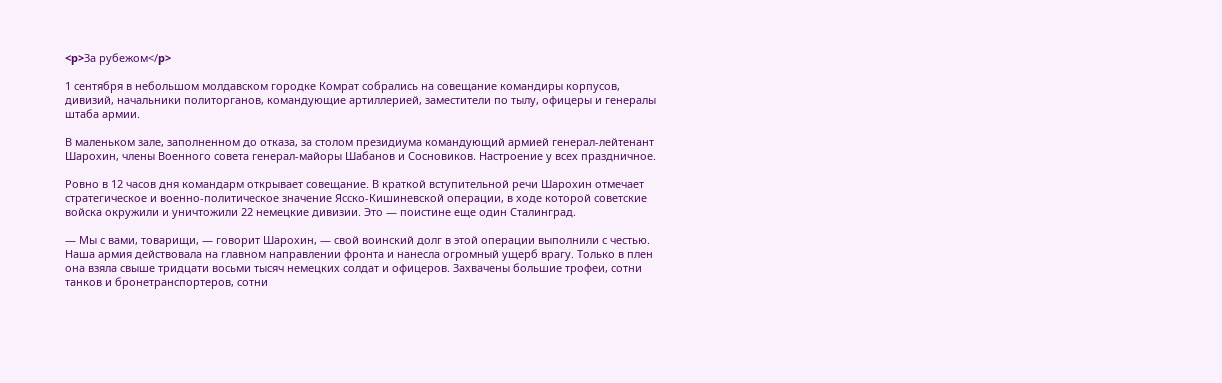<p>За рубежом</p>

1 сентября в небольшом молдавском городке Комрат собрались на совещание командиры корпусов, дивизий, начальники политорганов, командующие артиллерией, заместители по тылу, офицеры и генералы штаба армии.

В маленьком зале, заполненном до отказа, за столом президиума командующий армией генерал-лейтенант Шарохин, члены Военного совета генерал-майоры Шабанов и Сосновиков. Настроение у всех праздничное.

Ровно в 12 часов дня командарм открывает совещание. В краткой вступительной речи Шарохин отмечает стратегическое и военно-политическое значение Ясско-Кишиневской операции, в ходе которой советские войска окружили и уничтожили 22 немецкие дивизии. Это — поистине еще один Сталинград.

— Мы с вами, товарищи, — говорит Шарохин, — свой воинский долг в этой операции выполнили с честью. Наша армия действовала на главном направлении фронта и нанесла огромный ущерб врагу. Только в плен она взяла свыше тридцати восьми тысяч немецких солдат и офицеров. Захвачены большие трофеи, сотни танков и бронетранспортеров, сотни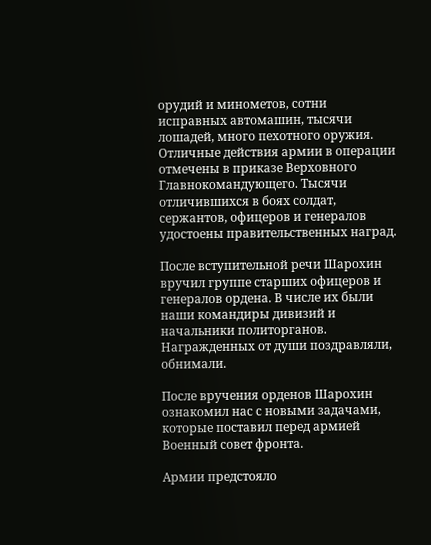орудий и минометов, сотни исправных автомашин, тысячи лошадей, много пехотного оружия. Отличные действия армии в операции отмечены в приказе Верховного Главнокомандующего. Тысячи отличившихся в боях солдат, сержантов, офицеров и генералов удостоены правительственных наград.

После вступительной речи Шарохин вручил группе старших офицеров и генералов ордена. В числе их были наши командиры дивизий и начальники политорганов. Награжденных от души поздравляли, обнимали.

После вручения орденов Шарохин ознакомил нас с новыми задачами, которые поставил перед армией Военный совет фронта.

Армии предстояло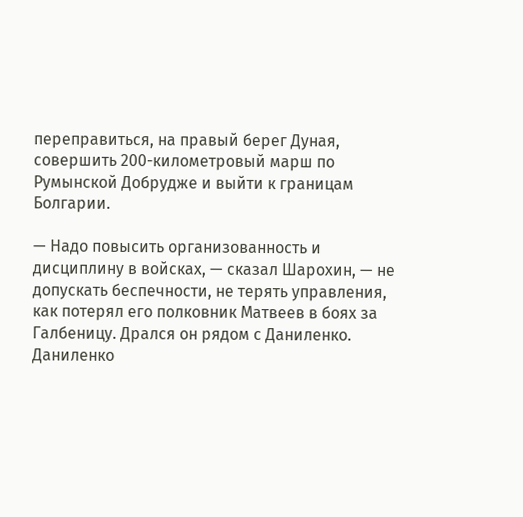переправиться, на правый берег Дуная, совершить 200-километровый марш по Румынской Добрудже и выйти к границам Болгарии.

— Надо повысить организованность и дисциплину в войсках, — сказал Шарохин, — не допускать беспечности, не терять управления, как потерял его полковник Матвеев в боях за Галбеницу. Дрался он рядом с Даниленко. Даниленко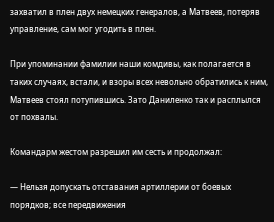захватил в плен двух немецких генералов, а Матвеев, потеряв управление, сам мог угодить в плен.

При упоминании фамилии наши комдивы, как полагается в таких случаях, встали, и взоры всех невольно обратились к ним, Матвеев стоял потупившись. Зато Даниленко так и расплылся от похвалы.

Командарм жестом разрешил им сесть и продолжал:

— Нельзя допускать отставания артиллерии от боевых порядков; все передвижения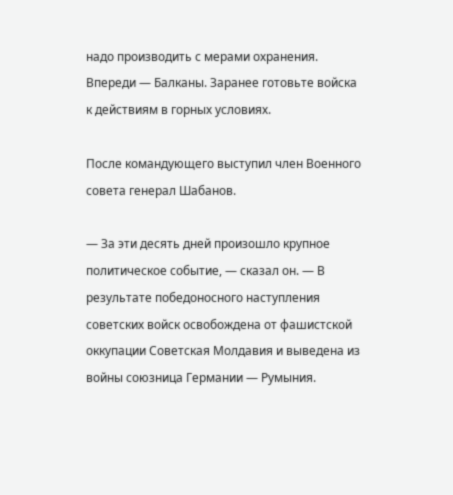надо производить с мерами охранения. Впереди — Балканы. Заранее готовьте войска к действиям в горных условиях.

После командующего выступил член Военного совета генерал Шабанов.

— За эти десять дней произошло крупное политическое событие, — сказал он. — В результате победоносного наступления советских войск освобождена от фашистской оккупации Советская Молдавия и выведена из войны союзница Германии — Румыния.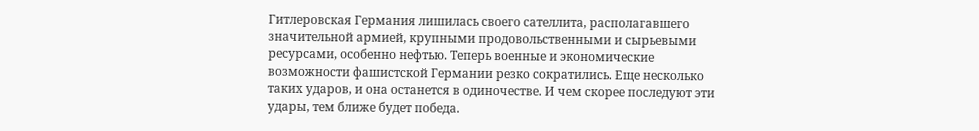Гитлеровская Германия лишилась своего сателлита, располагавшего значительной армией, крупными продовольственными и сырьевыми ресурсами, особенно нефтью. Теперь военные и экономические возможности фашистской Германии резко сократились. Еще несколько таких ударов, и она останется в одиночестве. И чем скорее последуют эти удары, тем ближе будет победа.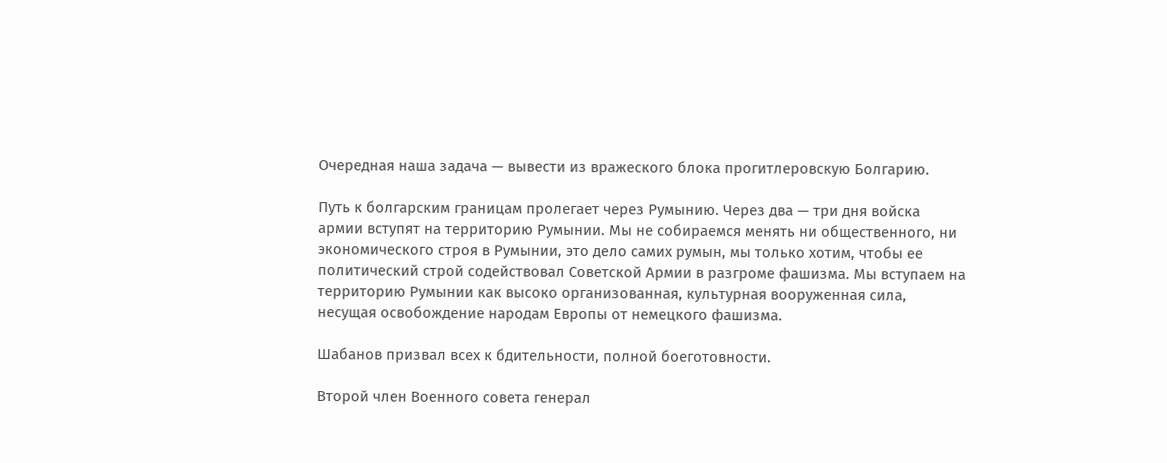Очередная наша задача — вывести из вражеского блока прогитлеровскую Болгарию.

Путь к болгарским границам пролегает через Румынию. Через два — три дня войска армии вступят на территорию Румынии. Мы не собираемся менять ни общественного, ни экономического строя в Румынии, это дело самих румын, мы только хотим, чтобы ее политический строй содействовал Советской Армии в разгроме фашизма. Мы вступаем на территорию Румынии как высоко организованная, культурная вооруженная сила, несущая освобождение народам Европы от немецкого фашизма.

Шабанов призвал всех к бдительности, полной боеготовности.

Второй член Военного совета генерал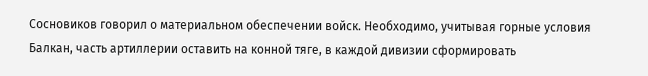Сосновиков говорил о материальном обеспечении войск. Необходимо, учитывая горные условия Балкан, часть артиллерии оставить на конной тяге, в каждой дивизии сформировать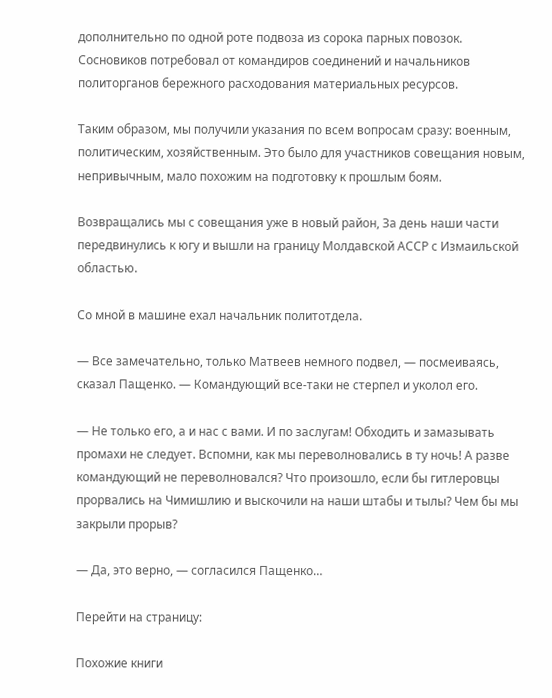дополнительно по одной роте подвоза из сорока парных повозок. Сосновиков потребовал от командиров соединений и начальников политорганов бережного расходования материальных ресурсов.

Таким образом, мы получили указания по всем вопросам сразу: военным, политическим, хозяйственным. Это было для участников совещания новым, непривычным, мало похожим на подготовку к прошлым боям.

Возвращались мы с совещания уже в новый район, За день наши части передвинулись к югу и вышли на границу Молдавской АССР с Измаильской областью.

Со мной в машине ехал начальник политотдела.

— Все замечательно, только Матвеев немного подвел, — посмеиваясь, сказал Пащенко. — Командующий все-таки не стерпел и уколол его.

— Не только его, а и нас с вами. И по заслугам! Обходить и замазывать промахи не следует. Вспомни, как мы переволновались в ту ночь! А разве командующий не переволновался? Что произошло, если бы гитлеровцы прорвались на Чимишлию и выскочили на наши штабы и тылы? Чем бы мы закрыли прорыв?

— Да, это верно, — согласился Пащенко…

Перейти на страницу:

Похожие книги